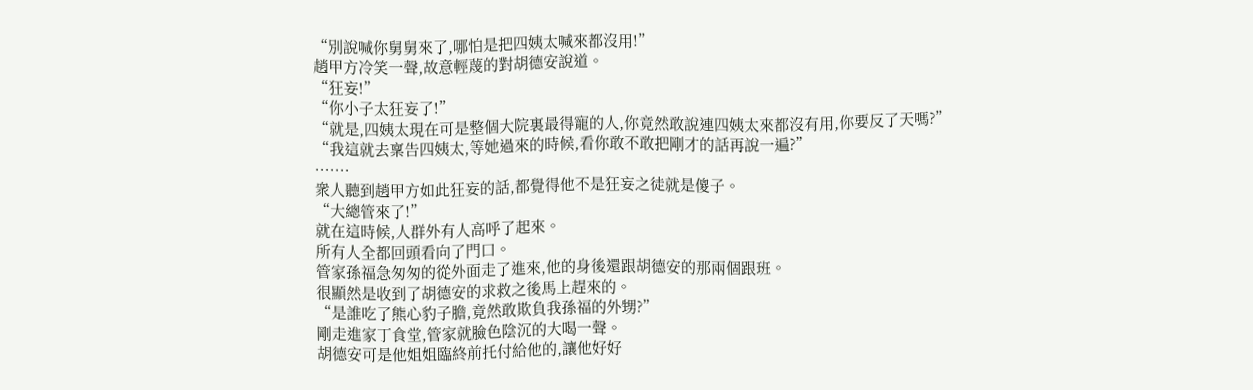“別說喊你舅舅來了,哪怕是把四姨太喊來都沒用!”
趙甲方冷笑一聲,故意輕蔑的對胡德安說道。
“狂妄!”
“你小子太狂妄了!”
“就是,四姨太現在可是整個大院裏最得寵的人,你竟然敢說連四姨太來都沒有用,你要反了天嗎?”
“我這就去稟告四姨太,等她過來的時候,看你敢不敢把剛才的話再說一遍?”
·······
衆人聽到趙甲方如此狂妄的話,都覺得他不是狂妄之徒就是傻子。
“大總管來了!”
就在這時候,人群外有人高呼了起來。
所有人全都回頭看向了門口。
管家孫福急匆匆的從外面走了進來,他的身後還跟胡德安的那兩個跟班。
很顯然是收到了胡德安的求救之後馬上趕來的。
“是誰吃了熊心豹子膽,竟然敢欺負我孫福的外甥?”
剛走進家丁食堂,管家就臉色陰沉的大喝一聲。
胡德安可是他姐姐臨終前托付給他的,讓他好好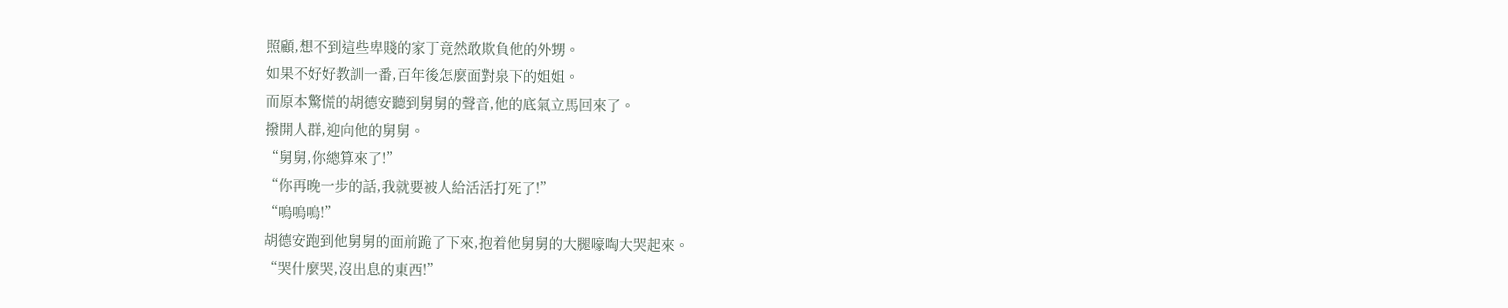照顧,想不到這些卑賤的家丁竟然敢欺負他的外甥。
如果不好好教訓一番,百年後怎麼面對泉下的姐姐。
而原本驚慌的胡德安聽到舅舅的聲音,他的底氣立馬回來了。
撥開人群,迎向他的舅舅。
“舅舅,你總算來了!”
“你再晚一步的話,我就要被人給活活打死了!”
“嗚嗚嗚!”
胡德安跑到他舅舅的面前跪了下來,抱着他舅舅的大腿嚎啕大哭起來。
“哭什麼哭,沒出息的東西!”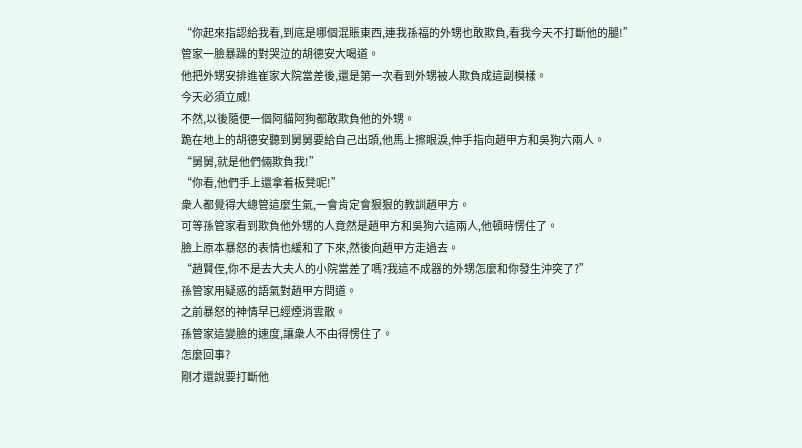“你起來指認給我看,到底是哪個混賬東西,連我孫福的外甥也敢欺負,看我今天不打斷他的腿!”
管家一臉暴躁的對哭泣的胡德安大喝道。
他把外甥安排進崔家大院當差後,還是第一次看到外甥被人欺負成這副模樣。
今天必須立威!
不然,以後隨便一個阿貓阿狗都敢欺負他的外甥。
跪在地上的胡德安聽到舅舅要給自己出頭,他馬上擦眼淚,伸手指向趙甲方和吳狗六兩人。
“舅舅,就是他們倆欺負我!”
“你看,他們手上還拿着板凳呢!”
衆人都覺得大總管這麼生氣,一會肯定會狠狠的教訓趙甲方。
可等孫管家看到欺負他外甥的人竟然是趙甲方和吳狗六這兩人,他頓時愣住了。
臉上原本暴怒的表情也緩和了下來,然後向趙甲方走過去。
“趙賢侄,你不是去大夫人的小院當差了嗎?我這不成器的外甥怎麼和你發生沖突了?”
孫管家用疑惑的語氣對趙甲方問道。
之前暴怒的神情早已經煙消雲散。
孫管家這變臉的速度,讓衆人不由得愣住了。
怎麼回事?
剛才還說要打斷他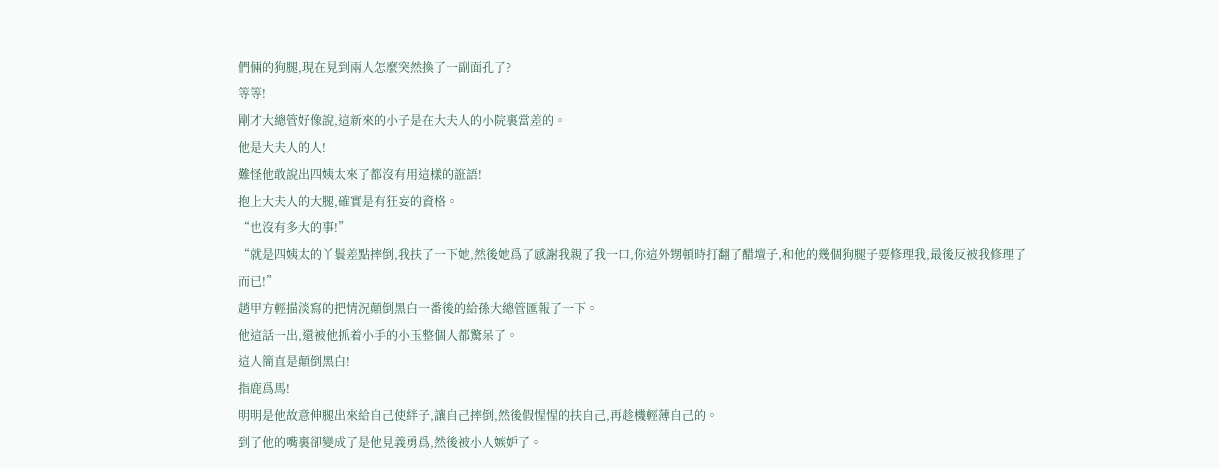們倆的狗腿,現在見到兩人怎麼突然換了一副面孔了?
等等!
剛才大總管好像說,這新來的小子是在大夫人的小院裏當差的。
他是大夫人的人!
難怪他敢說出四姨太來了都沒有用這樣的誑語!
抱上大夫人的大腿,確實是有狂妄的資格。
“也沒有多大的事!”
“就是四姨太的丫鬟差點摔倒,我扶了一下她,然後她爲了感謝我親了我一口,你這外甥頓時打翻了醋壇子,和他的幾個狗腿子要修理我,最後反被我修理了而已!”
趙甲方輕描淡寫的把情況顛倒黑白一番後的給孫大總管匯報了一下。
他這話一出,還被他抓着小手的小玉整個人都驚呆了。
這人簡直是顛倒黑白!
指鹿爲馬!
明明是他故意伸腿出來給自己使絆子,讓自己摔倒,然後假惺惺的扶自己,再趁機輕薄自己的。
到了他的嘴裏卻變成了是他見義勇爲,然後被小人嫉妒了。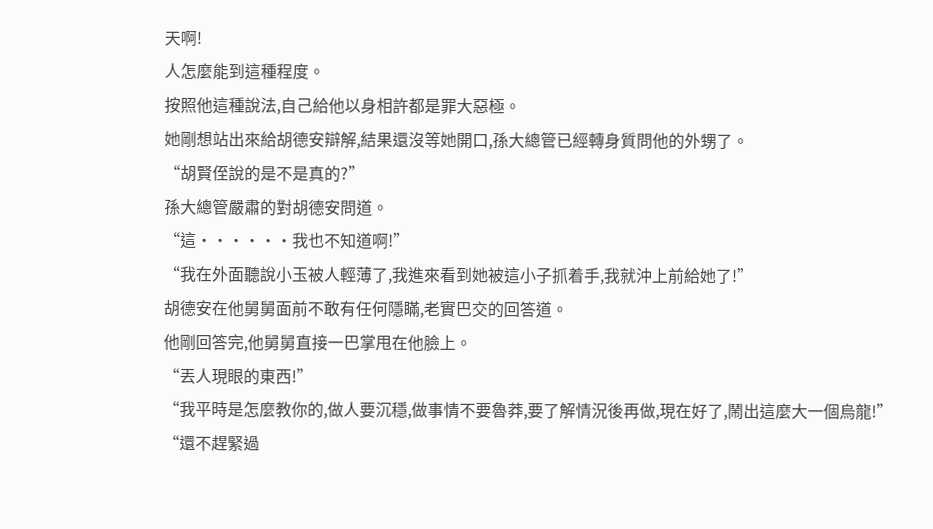天啊!
人怎麼能到這種程度。
按照他這種說法,自己給他以身相許都是罪大惡極。
她剛想站出來給胡德安辯解,結果還沒等她開口,孫大總管已經轉身質問他的外甥了。
“胡賢侄說的是不是真的?”
孫大總管嚴肅的對胡德安問道。
“這······我也不知道啊!”
“我在外面聽說小玉被人輕薄了,我進來看到她被這小子抓着手,我就沖上前給她了!”
胡德安在他舅舅面前不敢有任何隱瞞,老實巴交的回答道。
他剛回答完,他舅舅直接一巴掌甩在他臉上。
“丟人現眼的東西!”
“我平時是怎麼教你的,做人要沉穩,做事情不要魯莽,要了解情況後再做,現在好了,鬧出這麼大一個烏龍!”
“還不趕緊過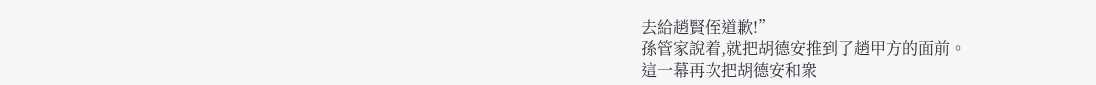去給趙賢侄道歉!”
孫管家說着,就把胡德安推到了趙甲方的面前。
這一幕再次把胡德安和衆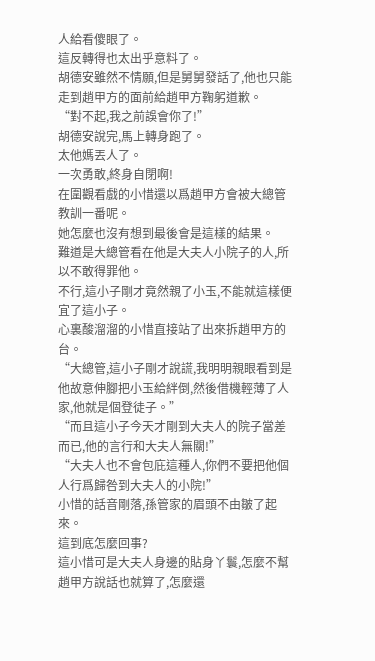人給看傻眼了。
這反轉得也太出乎意料了。
胡德安雖然不情願,但是舅舅發話了,他也只能走到趙甲方的面前給趙甲方鞠躬道歉。
“對不起,我之前誤會你了!”
胡德安說完,馬上轉身跑了。
太他媽丟人了。
一次勇敢,終身自閉啊!
在圍觀看戲的小惜還以爲趙甲方會被大總管教訓一番呢。
她怎麼也沒有想到最後會是這樣的結果。
難道是大總管看在他是大夫人小院子的人,所以不敢得罪他。
不行,這小子剛才竟然親了小玉,不能就這樣便宜了這小子。
心裏酸溜溜的小惜直接站了出來拆趙甲方的台。
“大總管,這小子剛才說謊,我明明親眼看到是他故意伸腳把小玉給絆倒,然後借機輕薄了人家,他就是個登徒子。”
“而且這小子今天才剛到大夫人的院子當差而已,他的言行和大夫人無關!”
“大夫人也不會包庇這種人,你們不要把他個人行爲歸咎到大夫人的小院!”
小惜的話音剛落,孫管家的眉頭不由皺了起來。
這到底怎麼回事?
這小惜可是大夫人身邊的貼身丫鬟,怎麼不幫趙甲方說話也就算了,怎麼還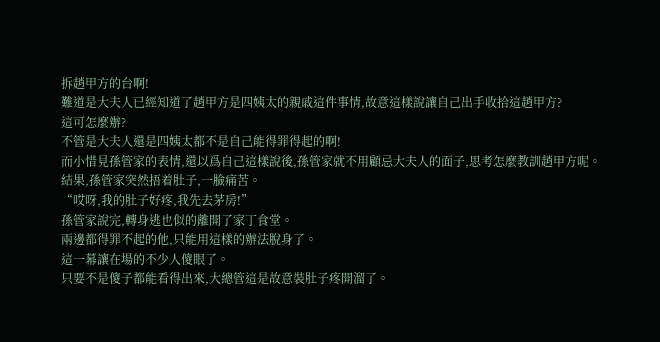拆趙甲方的台啊!
難道是大夫人已經知道了趙甲方是四姨太的親戚這件事情,故意這樣說讓自己出手收拾這趙甲方?
這可怎麼辦?
不管是大夫人還是四姨太都不是自己能得罪得起的啊!
而小惜見孫管家的表情,還以爲自己這樣說後,孫管家就不用顧忌大夫人的面子,思考怎麼教訓趙甲方呢。
結果,孫管家突然捂着肚子,一臉痛苦。
“哎呀,我的肚子好疼,我先去茅房!”
孫管家說完,轉身逃也似的離開了家丁食堂。
兩邊都得罪不起的他,只能用這樣的辦法脫身了。
這一幕讓在場的不少人傻眼了。
只要不是傻子都能看得出來,大總管這是故意裝肚子疼開溜了。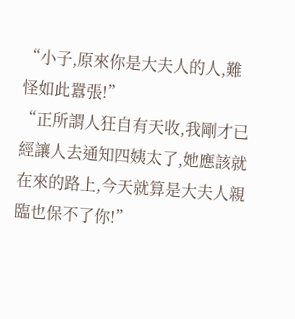“小子,原來你是大夫人的人,難怪如此囂張!”
“正所謂人狂自有天收,我剛才已經讓人去通知四姨太了,她應該就在來的路上,今天就算是大夫人親臨也保不了你!”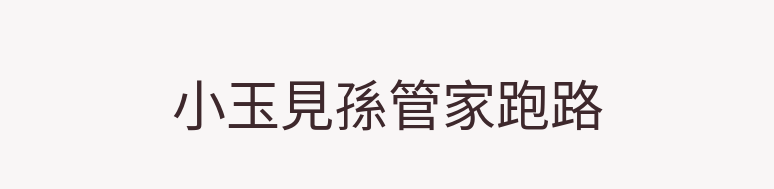小玉見孫管家跑路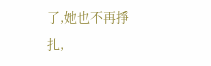了,她也不再掙扎,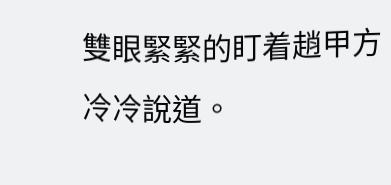雙眼緊緊的盯着趙甲方冷冷說道。